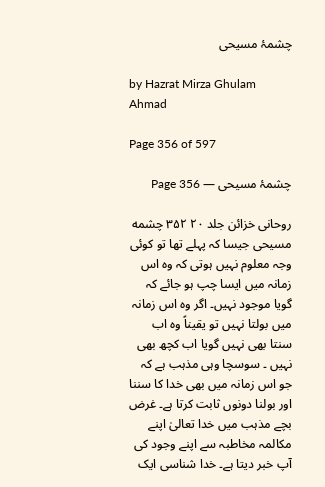چشمۂ مسیحی

by Hazrat Mirza Ghulam Ahmad

Page 356 of 597

چشمۂ مسیحی — Page 356

روحانی خزائن جلد ۲۰ ۳۵۲ چشمه مسیحی جیسا کہ پہلے تھا تو کوئی وجہ معلوم نہیں ہوتی کہ وہ اس زمانہ میں ایسا چپ ہو جائے کہ گویا موجود نہیں۔ اگر وہ اس زمانہ میں بولتا نہیں تو یقیناً وہ اب سنتا بھی نہیں گویا اب کچھ بھی نہیں ۔ سوسچا وہی مذہب ہے کہ جو اس زمانہ میں بھی خدا کا سننا اور بولنا دونوں ثابت کرتا ہے۔ غرض بچے مذہب میں خدا تعالیٰ اپنے مکالمہ مخاطبہ سے اپنے وجود کی آپ خبر دیتا ہے۔ خدا شناسی ایک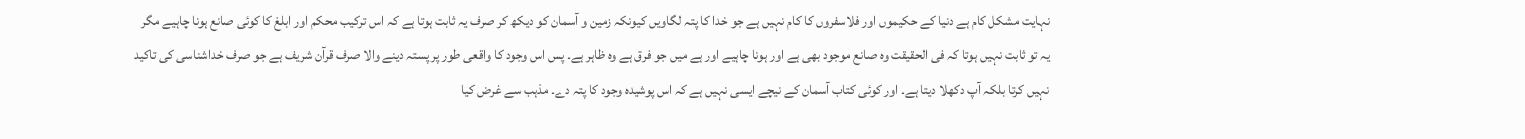نہایت مشکل کام ہے دنیا کے حکیموں اور فلاسفروں کا کام نہیں ہے جو خدا کا پتہ لگاویں کیونکہ زمین و آسمان کو دیکھ کر صرف یہ ثابت ہوتا ہے کہ اس ترکیب محکم اور ابلغ کا کوئی صانع ہونا چاہیے مگر یہ تو ثابت نہیں ہوتا کہ فی الحقیقت وہ صانع موجود بھی ہے اور ہونا چاہیے اور ہے میں جو فرق ہے وہ ظاہر ہے۔ پس اس وجود کا واقعی طور پر پستہ دینے والا صرف قرآن شریف ہے جو صرف خداشناسی کی تاکید نہیں کرتا بلکہ آپ دکھلا دیتا ہے۔ اور کوئی کتاب آسمان کے نیچے ایسی نہیں ہے کہ اس پوشیدہ وجود کا پتہ دے۔ مذہب سے غرض کیا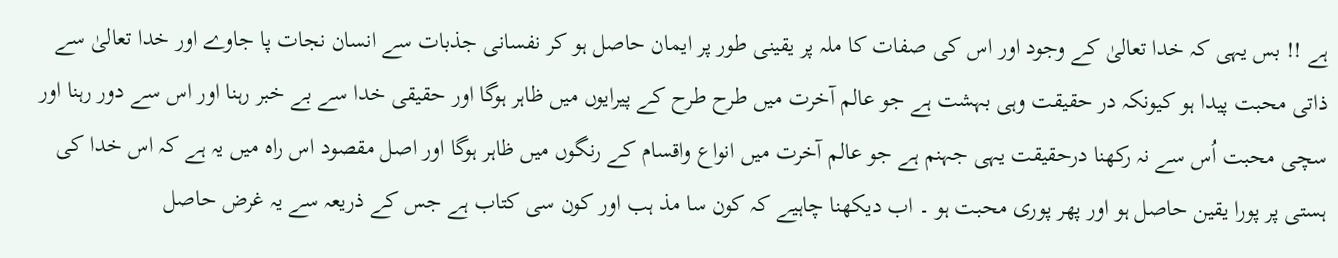ہے !! بس یہی کہ خدا تعالیٰ کے وجود اور اس کی صفات کا ملہ پر یقینی طور پر ایمان حاصل ہو کر نفسانی جذبات سے انسان نجات پا جاوے اور خدا تعالیٰ سے ذاتی محبت پیدا ہو کیونکہ در حقیقت وہی بہشت ہے جو عالم آخرت میں طرح طرح کے پیرایوں میں ظاہر ہوگا اور حقیقی خدا سے بے خبر رہنا اور اس سے دور رہنا اور سچی محبت اُس سے نہ رکھنا درحقیقت یہی جہنم ہے جو عالم آخرت میں انواع واقسام کے رنگوں میں ظاہر ہوگا اور اصل مقصود اس راہ میں یہ ہے کہ اس خدا کی ہستی پر پورا یقین حاصل ہو اور پھر پوری محبت ہو ۔ اب دیکھنا چاہیے کہ کون سا مذ ہب اور کون سی کتاب ہے جس کے ذریعہ سے یہ غرض حاصل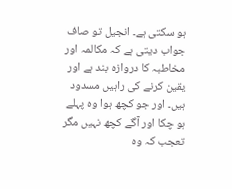ہو سکتی ہے۔ انجیل تو صاف جواب دیتی ہے کہ مکالمہ اور مخاطبہ کا دروازہ بند ہے اور یقین کرنے کی راہیں مسدود ہیں۔ اور جو کچھ ہوا وہ پہلے ہو چکا اور آگے کچھ نہیں مگر تعجب کہ وہ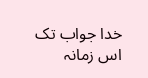خدا جواب تک اس زمانہ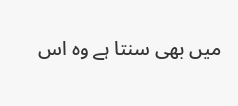میں بھی سنتا ہے وہ اس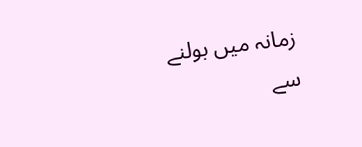زمانہ میں بولنے سے